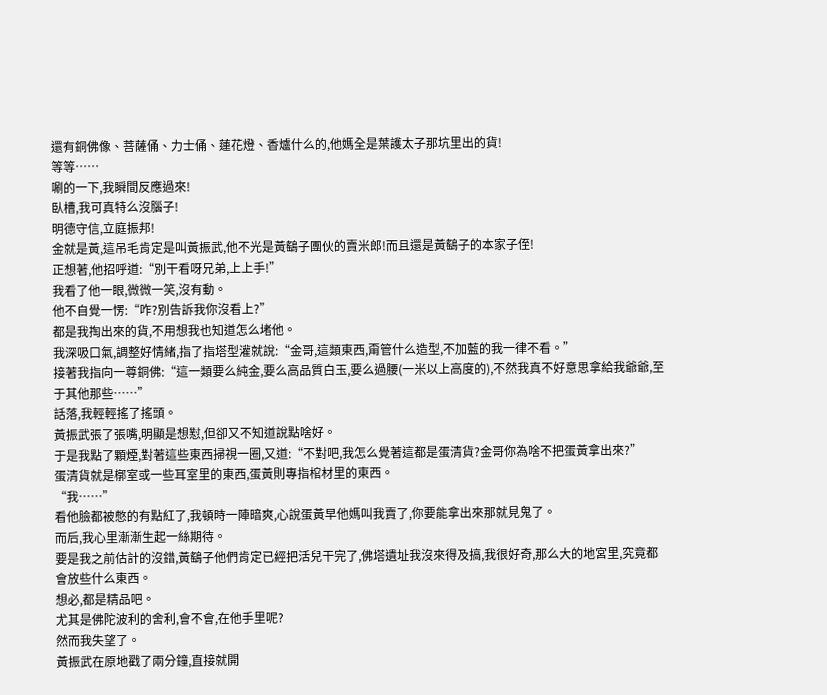還有銅佛像、菩薩俑、力士俑、蓮花燈、香爐什么的,他媽全是葉護太子那坑里出的貨!
等等……
唰的一下,我瞬間反應過來!
臥槽,我可真特么沒腦子!
明德守信,立庭振邦!
金就是黃,這吊毛肯定是叫黃振武,他不光是黃鷂子團伙的賣米郎!而且還是黃鷂子的本家子侄!
正想著,他招呼道:“別干看呀兄弟,上上手!”
我看了他一眼,微微一笑,沒有動。
他不自覺一愣:“咋?別告訴我你沒看上?”
都是我掏出來的貨,不用想我也知道怎么堵他。
我深吸口氣,調整好情緒,指了指塔型灌就說:“金哥,這類東西,甭管什么造型,不加藍的我一律不看。”
接著我指向一尊銅佛:“這一類要么純金,要么高品質白玉,要么過腰(一米以上高度的),不然我真不好意思拿給我爺爺,至于其他那些……”
話落,我輕輕搖了搖頭。
黃振武張了張嘴,明顯是想懟,但卻又不知道說點啥好。
于是我點了顆煙,對著這些東西掃視一圈,又道:“不對吧,我怎么覺著這都是蛋清貨?金哥你為啥不把蛋黃拿出來?”
蛋清貨就是槨室或一些耳室里的東西,蛋黃則專指棺材里的東西。
“我……”
看他臉都被憋的有點紅了,我頓時一陣暗爽,心說蛋黃早他媽叫我賣了,你要能拿出來那就見鬼了。
而后,我心里漸漸生起一絲期待。
要是我之前估計的沒錯,黃鷂子他們肯定已經把活兒干完了,佛塔遺址我沒來得及搞,我很好奇,那么大的地宮里,究竟都會放些什么東西。
想必,都是精品吧。
尤其是佛陀波利的舍利,會不會,在他手里呢?
然而我失望了。
黃振武在原地戳了兩分鐘,直接就開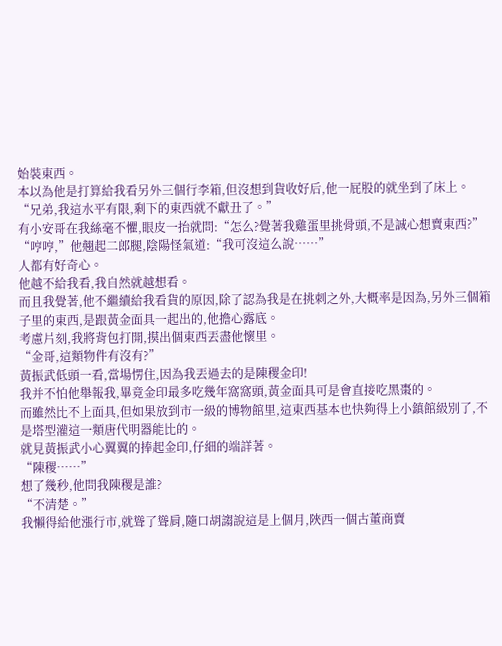始裝東西。
本以為他是打算給我看另外三個行李箱,但沒想到貨收好后,他一屁股的就坐到了床上。
“兄弟,我這水平有限,剩下的東西就不獻丑了。”
有小安哥在我絲毫不懼,眼皮一抬就問:“怎么?覺著我雞蛋里挑骨頭,不是誠心想賣東西?”
“哼哼,”他翹起二郎腿,陰陽怪氣道:“我可沒這么說……”
人都有好奇心。
他越不給我看,我自然就越想看。
而且我覺著,他不繼續給我看貨的原因,除了認為我是在挑刺之外,大概率是因為,另外三個箱子里的東西,是跟黃金面具一起出的,他擔心露底。
考慮片刻,我將背包打開,摸出個東西丟盡他懷里。
“金哥,這類物件有沒有?”
黃振武低頭一看,當場愣住,因為我丟過去的是陳稷金印!
我并不怕他舉報我,畢竟金印最多吃幾年窩窩頭,黃金面具可是會直接吃黑棗的。
而雖然比不上面具,但如果放到市一級的博物館里,這東西基本也快夠得上小鎮館級別了,不是塔型灌這一類唐代明器能比的。
就見黃振武小心翼翼的捧起金印,仔細的端詳著。
“陳稷……”
想了幾秒,他問我陳稷是誰?
“不清楚。”
我懶得給他漲行市,就聳了聳肩,隨口胡謅說這是上個月,陜西一個古董商賣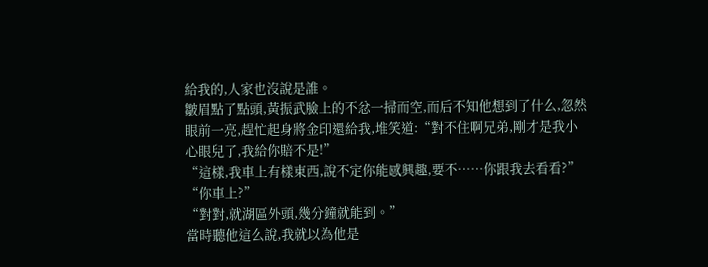給我的,人家也沒說是誰。
皺眉點了點頭,黃振武臉上的不忿一掃而空,而后不知他想到了什么,忽然眼前一亮,趕忙起身將金印還給我,堆笑道:“對不住啊兄弟,剛才是我小心眼兒了,我給你賠不是!”
“這樣,我車上有樣東西,說不定你能感興趣,要不……你跟我去看看?”
“你車上?”
“對對,就湖區外頭,幾分鐘就能到。”
當時聽他這么說,我就以為他是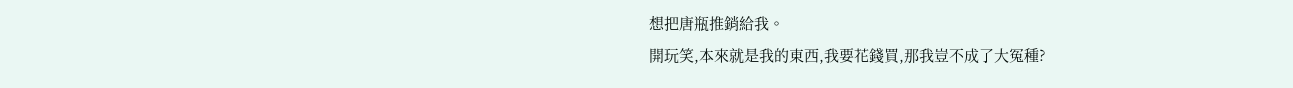想把唐瓶推銷給我。
開玩笑,本來就是我的東西,我要花錢買,那我豈不成了大冤種?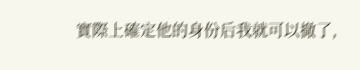實際上確定他的身份后我就可以撤了,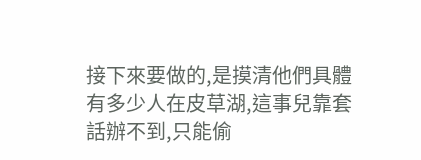接下來要做的,是摸清他們具體有多少人在皮草湖,這事兒靠套話辦不到,只能偷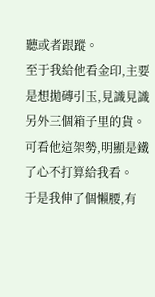聽或者跟蹤。
至于我給他看金印,主要是想拋磚引玉,見識見識另外三個箱子里的貨。
可看他這架勢,明顯是鐵了心不打算給我看。
于是我伸了個懶腰,有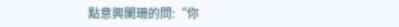點意興闌珊的問:“你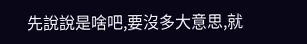先說說是啥吧,要沒多大意思,就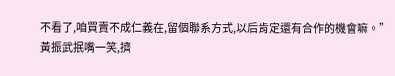不看了,咱買賣不成仁義在,留個聯系方式,以后肯定還有合作的機會嘛。”
黃振武抿嘴一笑,擠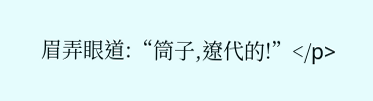眉弄眼道:“筒子,遼代的!”</p>